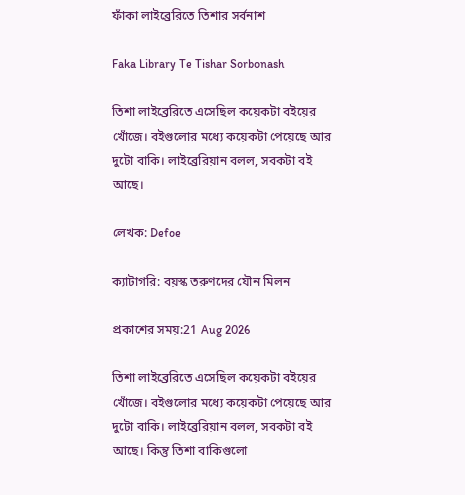ফাঁকা লাইব্রেরিতে তিশার সর্বনাশ

Faka Library Te Tishar Sorbonash

তিশা লাইব্রেরিতে এসেছিল কয়েকটা বইয়ের খোঁজে। বইগুলোর মধ্যে কয়েকটা পেয়েছে আর দুটো বাকি। লাইব্রেরিয়ান বলল, সবকটা বই আছে।

লেখক: Defoe

ক্যাটাগরি: বয়স্ক তরুণদের যৌন মিলন

প্রকাশের সময়:21 Aug 2026

তিশা লাইব্রেরিতে এসেছিল কয়েকটা বইয়ের খোঁজে। বইগুলোর মধ্যে কয়েকটা পেয়েছে আর দুটো বাকি। লাইব্রেরিয়ান বলল, সবকটা বই আছে। কিন্তু তিশা বাকিগুলো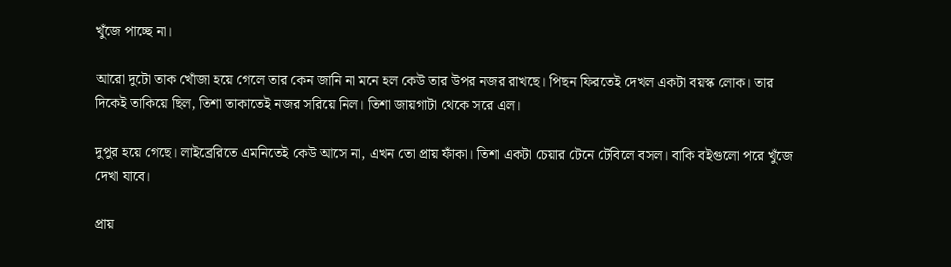খুঁজে পাচ্ছে না।

আরো দুটো তাক খোঁজা হয়ে গেলে তার কেন জানি না মনে হল কেউ তার উপর নজর রাখছে। পিছন ফিরতেই দেখল একটা বয়স্ক লোক। তার দিকেই তাকিয়ে ছিল, তিশা তাকাতেই নজর সরিয়ে নিল। তিশা জায়গাটা থেকে সরে এল।

দুপুর হয়ে গেছে। লাইব্রেরিতে এমনিতেই কেউ আসে না, এখন তো প্রায় ফাঁকা। তিশা একটা চেয়ার টেনে টেবিলে বসল। বাকি বইগুলো পরে খুঁজে দেখা যাবে।

প্রায়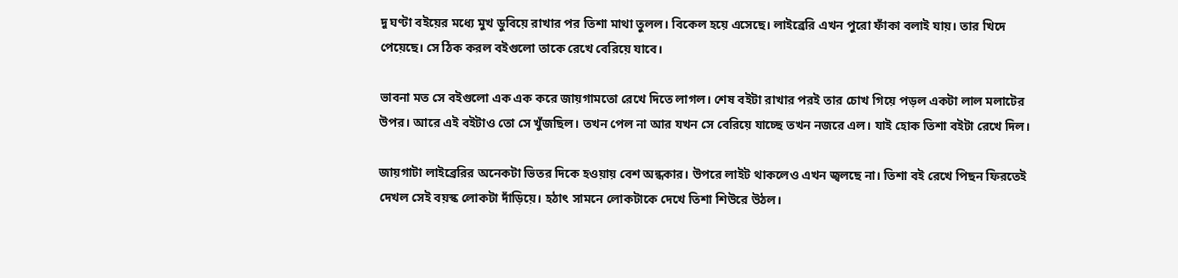দু ঘণ্টা বইয়ের মধ্যে মুখ ডুবিয়ে রাখার পর তিশা মাথা তুলল। বিকেল হয়ে এসেছে। লাইব্রেরি এখন পুরো ফাঁকা বলাই যায়। তার খিদে পেয়েছে। সে ঠিক করল বইগুলো তাকে রেখে বেরিয়ে যাবে।

ভাবনা মত সে বইগুলো এক এক করে জায়গামতো রেখে দিতে লাগল। শেষ বইটা রাখার পরই তার চোখ গিয়ে পড়ল একটা লাল মলাটের উপর। আরে এই বইটাও তো সে খুঁজছিল। তখন পেল না আর যখন সে বেরিয়ে যাচ্ছে তখন নজরে এল। যাই হোক তিশা বইটা রেখে দিল।

জায়গাটা লাইব্রেরির অনেকটা ভিতর দিকে হওয়ায় বেশ অন্ধকার। উপরে লাইট থাকলেও এখন জ্বলছে না। তিশা বই রেখে পিছন ফিরতেই দেখল সেই বয়স্ক লোকটা দাঁড়িয়ে। হঠাৎ সামনে লোকটাকে দেখে তিশা শিউরে উঠল।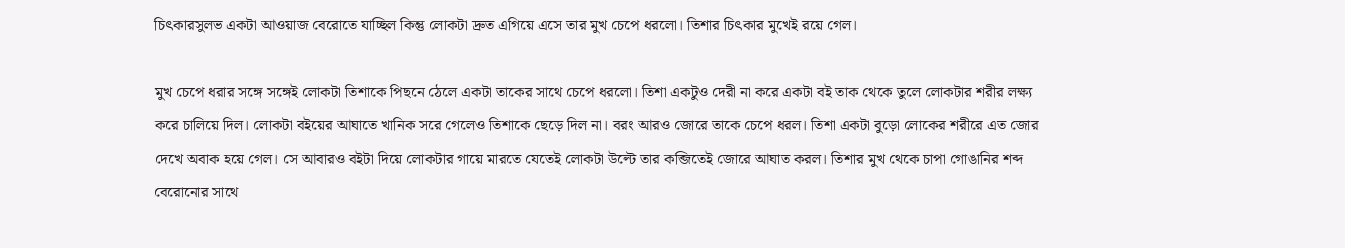চিৎকারসুলভ একটা আওয়াজ বেরোতে যাচ্ছিল কিন্তু লোকটা দ্রুত এগিয়ে এসে তার মুখ চেপে ধরলো। তিশার চিৎকার মুখেই রয়ে গেল।

মুখ চেপে ধরার সঙ্গে সঙ্গেই লোকটা তিশাকে পিছনে ঠেলে একটা তাকের সাথে চেপে ধরলো। তিশা একটুও দেরী না করে একটা বই তাক থেকে তুলে লোকটার শরীর লক্ষ্য করে চালিয়ে দিল। লোকটা বইয়ের আঘাতে খানিক সরে গেলেও তিশাকে ছেড়ে দিল না। বরং আরও জোরে তাকে চেপে ধরল। তিশা একটা বুড়ো লোকের শরীরে এত জোর দেখে অবাক হয়ে গেল। সে আবারও বইটা দিয়ে লোকটার গায়ে মারতে যেতেই লোকটা উল্টে তার কব্জিতেই জোরে আঘাত করল। তিশার মুখ থেকে চাপা গোঙানির শব্দ বেরোনোর সাথে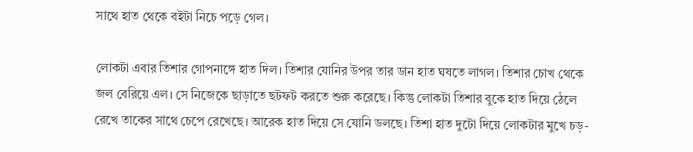সাথে হাত থেকে বইটা নিচে পড়ে গেল।

লোকটা এবার তিশার গোপনাঙ্গে হাত দিল। তিশার যোনির উপর তার ডান হাত ঘষতে লাগল। তিশার চোখ থেকে জল বেরিয়ে এল। সে নিজেকে ছাড়াতে ছটফট করতে শুরু করেছে। কিন্তু লোকটা তিশার বুকে হাত দিয়ে ঠেলে রেখে তাকের সাথে চেপে রেখেছে। আরেক হাত দিয়ে সে যোনি ডলছে। তিশা হাত দুটো দিয়ে লোকটার মুখে চড়-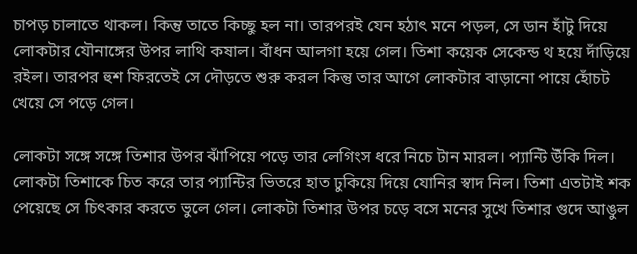চাপড় চালাতে থাকল। কিন্তু তাতে কিচ্ছু হল না। তারপরই যেন হঠাৎ মনে পড়ল, সে ডান হাঁটু দিয়ে লোকটার যৌনাঙ্গের উপর লাথি কষাল। বাঁধন আলগা হয়ে গেল। তিশা কয়েক সেকেন্ড থ হয়ে দাঁড়িয়ে রইল। তারপর হুশ ফিরতেই সে দৌড়তে শুরু করল কিন্তু তার আগে লোকটার বাড়ানো পায়ে হোঁচট খেয়ে সে পড়ে গেল।

লোকটা সঙ্গে সঙ্গে তিশার উপর ঝাঁপিয়ে পড়ে তার লেগিংস ধরে নিচে টান মারল। প্যান্টি উঁকি দিল। লোকটা তিশাকে চিত করে তার প্যান্টির ভিতরে হাত ঢুকিয়ে দিয়ে যোনির স্বাদ নিল। তিশা এতটাই শক পেয়েছে সে চিৎকার করতে ভুলে গেল। লোকটা তিশার উপর চড়ে বসে মনের সুখে তিশার গুদে আঙুল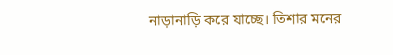নাড়ানাড়ি করে যাচ্ছে। তিশার মনের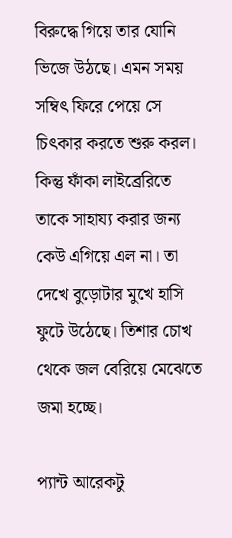বিরুদ্ধে গিয়ে তার যোনি ভিজে উঠছে। এমন সময় সম্বিৎ ফিরে পেয়ে সে চিৎকার করতে শুরু করল। কিন্তু ফাঁকা লাইব্রেরিতে তাকে সাহায্য করার জন্য কেউ এগিয়ে এল না। তা দেখে বুড়োটার মুখে হাসি ফুটে উঠেছে। তিশার চোখ থেকে জল বেরিয়ে মেঝেতে জমা হচ্ছে।

প্যান্ট আরেকটু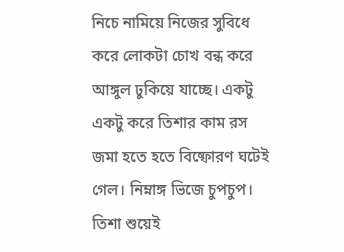নিচে নামিয়ে নিজের সুবিধে করে লোকটা চোখ বন্ধ করে আঙ্গুল ঢুকিয়ে যাচ্ছে। একটু একটু করে তিশার কাম রস জমা হতে হতে বিষ্ফোরণ ঘটেই গেল। নিম্নাঙ্গ ভিজে চুপচুপ। তিশা শুয়েই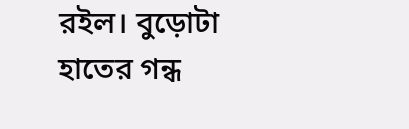রইল। বুড়োটা হাতের গন্ধ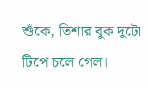শুঁকে, তিশার বুক দুটো টিপে চলে গেল।